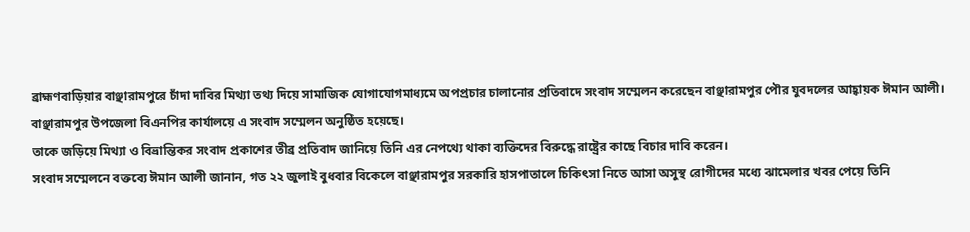ব্রাহ্মণবাড়িয়ার বাঞ্ছারামপুরে চাঁদা দাবির মিথ্যা তথ্য দিয়ে সামাজিক যোগাযোগমাধ্যমে অপপ্রচার চালানোর প্রতিবাদে সংবাদ সম্মেলন করেছেন বাঞ্ছারামপুর পৌর যুবদলের আহ্বায়ক ঈমান আলী।
বাঞ্ছারামপুর উপজেলা বিএনপির কার্যালয়ে এ সংবাদ সম্মেলন অনুষ্ঠিত হয়েছে।
তাকে জড়িয়ে মিথ্যা ও বিভ্রান্তিকর সংবাদ প্রকাশের তীব্র প্রতিবাদ জানিয়ে তিনি এর নেপথ্যে থাকা ব্যক্তিদের বিরুদ্ধে রাষ্ট্রের কাছে বিচার দাবি করেন।
সংবাদ সম্মেলনে বক্তব্যে ঈমান আলী জানান, গত ২২ জুলাই বুধবার বিকেলে বাঞ্ছারামপুর সরকারি হাসপাতালে চিকিৎসা নিতে আসা অসুস্থ রোগীদের মধ্যে ঝামেলার খবর পেয়ে তিনি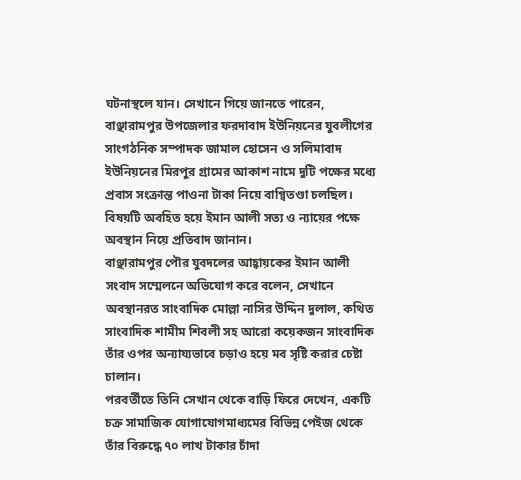ঘটনাস্থলে যান। সেখানে গিয়ে জানতে পারেন, বাঞ্ছারামপুর উপজেলার ফরদাবাদ ইউনিয়নের যুবলীগের সাংগঠনিক সম্পাদক জামাল হোসেন ও সলিমাবাদ ইউনিয়নের মিরপুর গ্রামের আকাশ নামে দুটি পক্ষের মধ্যে প্রবাস সংক্রান্ত পাওনা টাকা নিয়ে বাগ্বিতণ্ডা চলছিল।
বিষয়টি অবহিত হয়ে ইমান আলী সত্য ও ন্যায়ের পক্ষে অবস্থান নিয়ে প্রতিবাদ জানান।
বাঞ্ছারামপুর পৌর যুবদলের আহ্বায়কের ইমান আলী সংবাদ সম্মেলনে অভিযোগ করে বলেন, সেখানে অবস্থানরত সাংবাদিক মোল্লা নাসির উদ্দিন দুলাল, কথিত সাংবাদিক শামীম শিবলী সহ আরো কয়েকজন সাংবাদিক তাঁর ওপর অন্যায্যভাবে চড়াও হয়ে মব সৃষ্টি করার চেষ্টা চালান।
পরবর্তীতে তিনি সেখান থেকে বাড়ি ফিরে দেখেন, একটি চক্র সামাজিক যোগাযোগমাধ্যমের বিভিন্ন পেইজ থেকে তাঁর বিরুদ্ধে ৭০ লাখ টাকার চাঁদা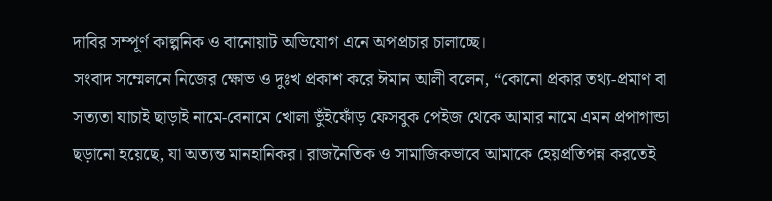দাবির সম্পূর্ণ কাল্পনিক ও বানোয়াট অভিযোগ এনে অপপ্রচার চালাচ্ছে।
সংবাদ সম্মেলনে নিজের ক্ষোভ ও দুঃখ প্রকাশ করে ঈমান আলী বলেন, “কোনো প্রকার তথ্য-প্রমাণ বা সত্যতা যাচাই ছাড়াই নামে-বেনামে খোলা ভুঁইফোঁড় ফেসবুক পেইজ থেকে আমার নামে এমন প্রপাগান্ডা ছড়ানো হয়েছে, যা অত্যন্ত মানহানিকর। রাজনৈতিক ও সামাজিকভাবে আমাকে হেয়প্রতিপন্ন করতেই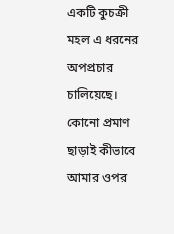একটি কুচক্রী মহল এ ধরনের অপপ্রচার চালিয়েছে। কোনো প্রমাণ ছাড়াই কীভাবে আমার ওপর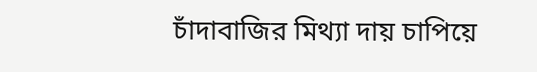চাঁদাবাজির মিথ্যা দায় চাপিয়ে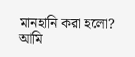মানহানি করা হলো? আমি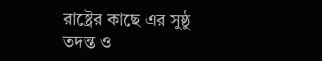রাষ্ট্রের কাছে এর সুষ্ঠু তদন্ত ও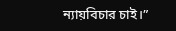ন্যায়বিচার চাই।”